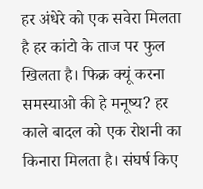हर अंधेरे को एक सवेरा मिलता है हर कांटो के ताज पर फुल खिलता है। फिक्र क्यूं करना समस्याओ की हे मनूष्य? हर काले बादल को एक रोशनी का किनारा मिलता है। संघर्ष किए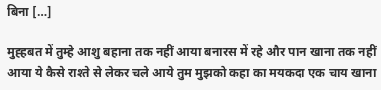बिना […]

मुह्हबत में तुम्हे आशु बहाना तक नहीं आया बनारस में रहे और पान खाना तक नहीं आया ये कैसे राश्ते से लेकर चले आये तुम मुझको कहा का मयकदा एक चाय खाना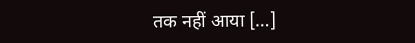तक नहीं आया […]